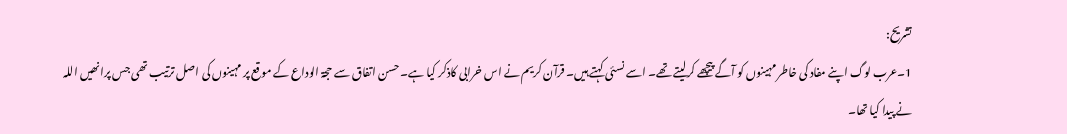تشریح:
1۔عرب لوگ اپنے مفاد کی خاطر مہینوں کو آگے پیچھے کرلیتے تھے۔ اسے نسئی کہتے ہیں۔ قرآن کریم نے اس خرابی کاذکر کیا ہے۔ حسن اتفاق سے حجۃ الوداع کے موقع پر مہینوں کی اصل ترتیب تھی جس پرانھیں اللہ نے پیدا کیا تھا۔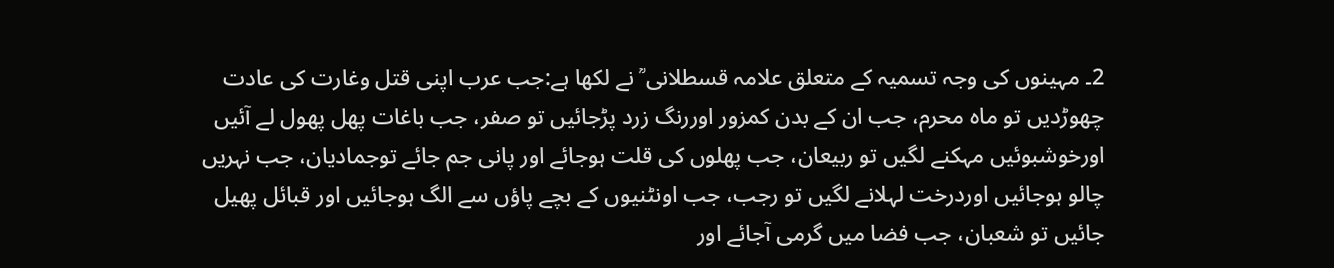2۔ مہینوں کی وجہ تسمیہ کے متعلق علامہ قسطلانی ؒ نے لکھا ہے:جب عرب اپنی قتل وغارت کی عادت چھوڑدیں تو ماہ محرم، جب ان کے بدن کمزور اوررنگ زرد پڑجائیں تو صفر، جب باغات پھل پھول لے آئیں اورخوشبوئیں مہکنے لگیں تو ربیعان، جب پھلوں کی قلت ہوجائے اور پانی جم جائے توجمادیان، جب نہریں چالو ہوجائیں اوردرخت لہلانے لگیں تو رجب، جب اونٹنیوں کے بچے پاؤں سے الگ ہوجائیں اور قبائل پھیل جائیں تو شعبان، جب فضا میں گرمی آجائے اور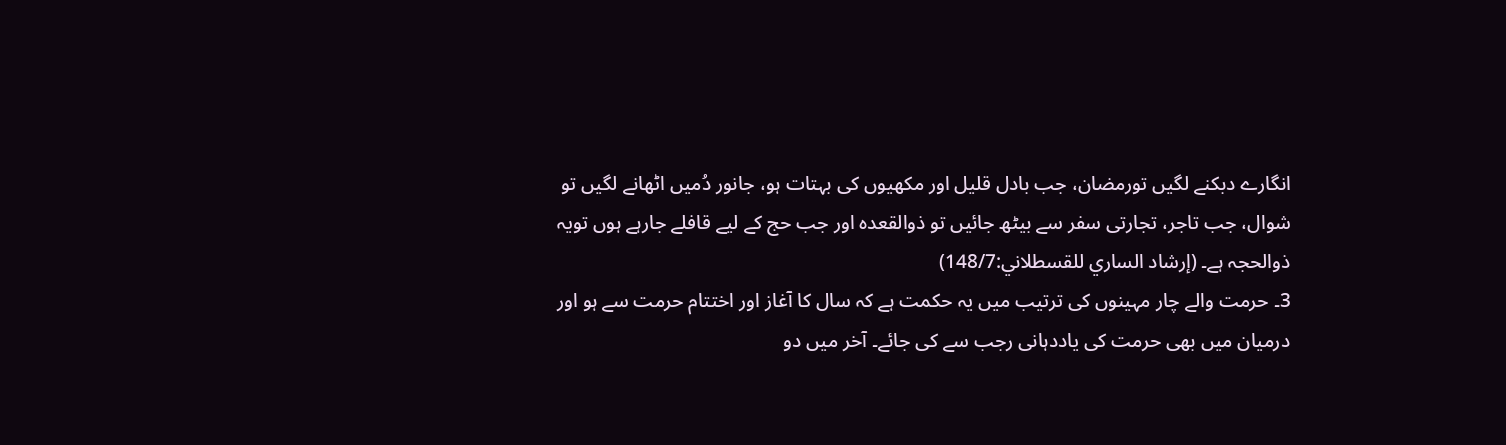انگارے دبکنے لگیں تورمضان، جب بادل قلیل اور مکھیوں کی بہتات ہو، جانور دُمیں اٹھانے لگیں تو شوال، جب تاجر، تجارتی سفر سے بیٹھ جائیں تو ذوالقعدہ اور جب حج کے لیے قافلے جارہے ہوں تویہ ذوالحجہ ہے۔ (إرشاد الساري للقسطلاني:148/7)
3۔ حرمت والے چار مہینوں کی ترتیب میں یہ حکمت ہے کہ سال کا آغاز اور اختتام حرمت سے ہو اور درمیان میں بھی حرمت کی یاددہانی رجب سے کی جائے۔ آخر میں دو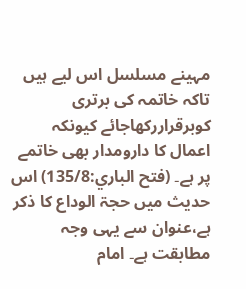مہینے مسلسل اس لیے ہیں تاکہ خاتمہ کی برتری کوبرقراررکھاجائے کیونکہ اعمال کا دارومدار بھی خاتمے پر ہے۔ (فتح الباري:135/8) اس حدیث میں حجۃ الوداع کا ذکر ہے،عنوان سے یہی وجہ مطابقت ہے۔ امام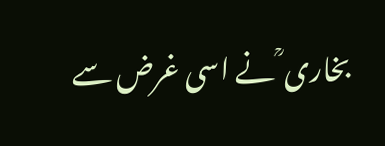بخاری ؒ نے اسی غرض سے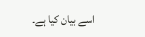اسے بیان کیا ہے۔